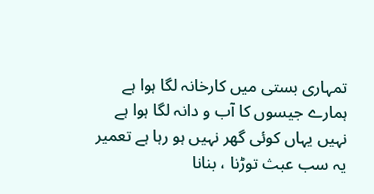تمہاری بستی میں کارخانہ لگا ہوا ہے
ہمارے جیسوں کا آب و دانہ لگا ہوا ہے
نہیں یہاں کوئی گھر نہیں ہو رہا ہے تعمیر
یہ سب عبث توڑنا ، بنانا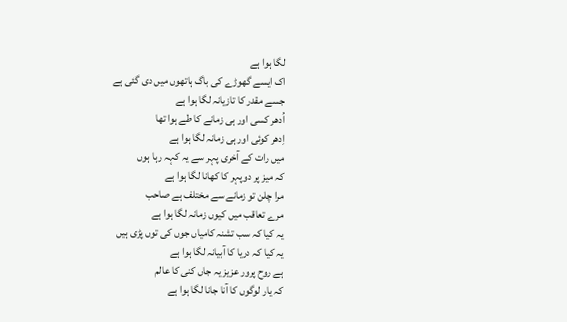لگا ہوا ہے
اک ایسے گھوڑے کی باگ ہاتھوں میں دی گئی ہے
جسے مقدر کا تازیانہ لگا ہوا ہے
اُدھر کسی اور ہی زمانے کا طے ہوا تھا
اِدھر کوئی اور ہی زمانہ لگا ہوا ہے
میں رات کے آخری پہر سے یہ کہہ رہا ہوں
کہ میز پر دوپہر کا کھانا لگا ہوا ہے
مرا چلن تو زمانے سے مختلف ہے صاحب
مرے تعاقب میں کیوں زمانہ لگا ہوا ہے
یہ کیا کہ سب تشنہ کامیاں جوں کی توں پڑی ہیں
یہ کیا کہ دریا کا آبیانہ لگا ہوا ہے
ہے روح پرور عزیز یہ جاں کنی کا عالم
کہ یار لوگوں کا آنا جانا لگا ہوا ہے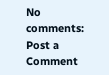No comments:
Post a Comment